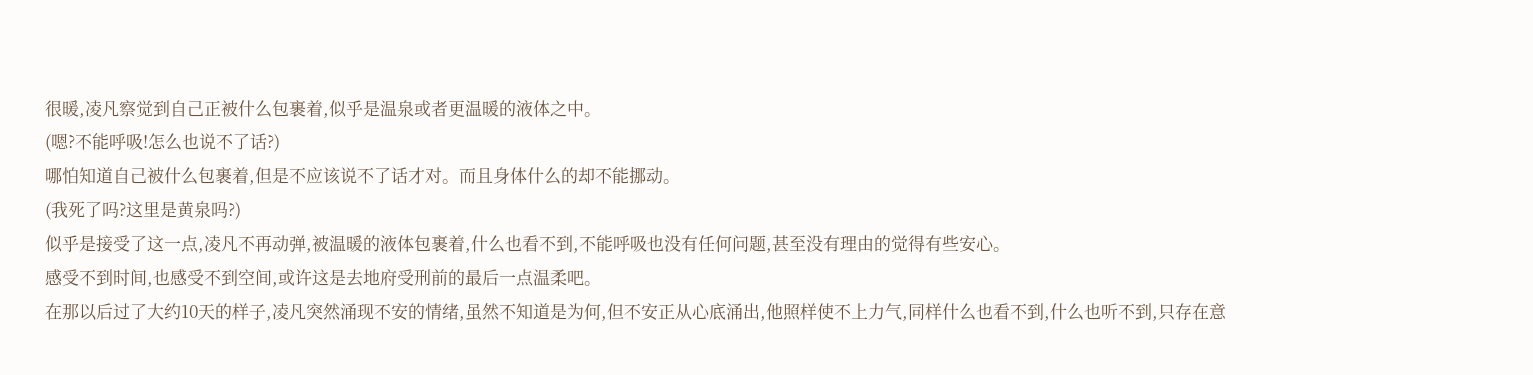很暖,凌凡察觉到自己正被什么包裹着,似乎是温泉或者更温暖的液体之中。
(嗯?不能呼吸!怎么也说不了话?)
哪怕知道自己被什么包裹着,但是不应该说不了话才对。而且身体什么的却不能挪动。
(我死了吗?这里是黄泉吗?)
似乎是接受了这一点,凌凡不再动弹,被温暖的液体包裹着,什么也看不到,不能呼吸也没有任何问题,甚至没有理由的觉得有些安心。
感受不到时间,也感受不到空间,或许这是去地府受刑前的最后一点温柔吧。
在那以后过了大约10天的样子,凌凡突然涌现不安的情绪,虽然不知道是为何,但不安正从心底涌出,他照样使不上力气,同样什么也看不到,什么也听不到,只存在意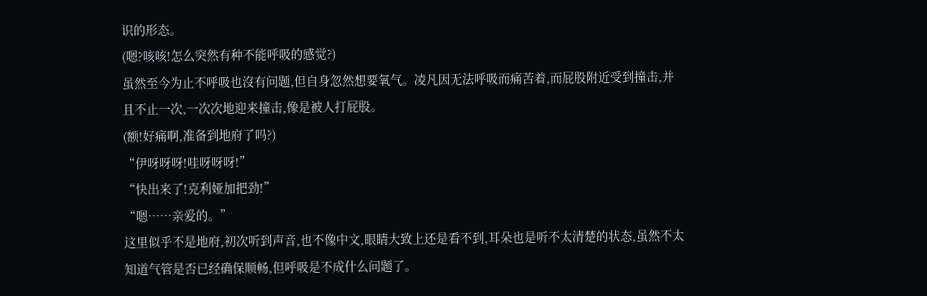识的形态。
(嗯?咳咳!怎么突然有种不能呼吸的感觉?)
虽然至今为止不呼吸也沒有问题,但自身忽然想要氧气。凌凡因无法呼吸而痛苦着,而屁股附近受到撞击,并且不止一次,一次次地迎来撞击,像是被人打屁股。
(额!好痛啊,准备到地府了吗?)
“伊呀呀呀!哇呀呀呀!”
“快出来了!克利娅加把劲!”
“嗯……亲爱的。”
这里似乎不是地府,初次听到声音,也不像中文,眼睛大致上还是看不到,耳朵也是听不太清楚的状态,虽然不太知道气管是否已经确保顺畅,但呼吸是不成什么问题了。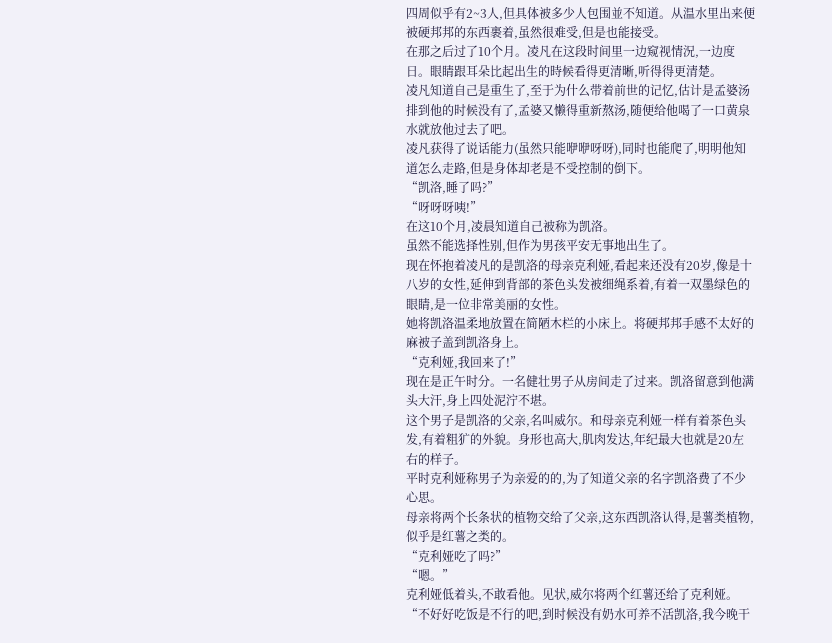四周似乎有2~3人,但具体被多少人包围並不知道。从温水里出来便被硬邦邦的东西裹着,虽然很难受,但是也能接受。
在那之后过了10个月。凌凡在这段时间里一边窥视情況,一边度日。眼睛跟耳朵比起出生的時候看得更清晰,听得得更清楚。
凌凡知道自己是重生了,至于为什么带着前世的记忆,估计是孟婆汤排到他的时候没有了,孟婆又懒得重新熬汤,随便给他喝了一口黄泉水就放他过去了吧。
凌凡获得了说话能力(虽然只能咿咿呀呀),同时也能爬了,明明他知道怎么走路,但是身体却老是不受控制的倒下。
“凯洛,睡了吗?”
“呀呀呀咦!”
在这10个月,凌晨知道自己被称为凯洛。
虽然不能选择性别,但作为男孩平安无事地出生了。
现在怀抱着凌凡的是凯洛的母亲克利娅,看起来还没有20岁,像是十八岁的女性,延伸到背部的茶色头发被细绳系着,有着一双墨绿色的眼睛,是一位非常美丽的女性。
她将凯洛温柔地放置在简陋木栏的小床上。将硬邦邦手感不太好的麻被子盖到凯洛身上。
“克利娅,我回来了!”
现在是正午时分。一名健壮男子从房间走了过来。凯洛留意到他满头大汗,身上四处泥泞不堪。
这个男子是凯洛的父亲,名叫威尔。和母亲克利娅一样有着茶色头发,有着粗犷的外貌。身形也高大,肌肉发达,年纪最大也就是20左右的样子。
平时克利娅称男子为亲爱的的,为了知道父亲的名字凯洛费了不少心思。
母亲将两个长条状的植物交给了父亲,这东西凯洛认得,是薯类植物,似乎是红薯之类的。
“克利娅吃了吗?”
“嗯。”
克利娅低着头,不敢看他。见状,威尔将两个红薯还给了克利娅。
“不好好吃饭是不行的吧,到时候没有奶水可养不活凯洛,我今晚干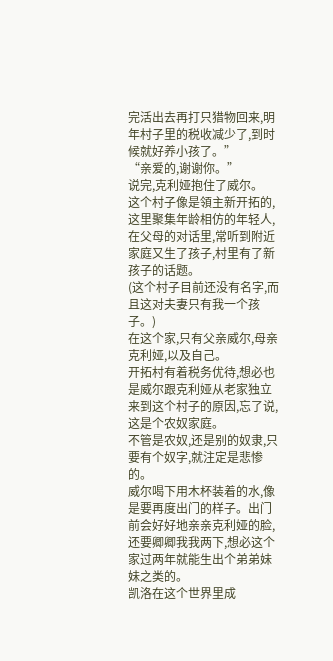完活出去再打只猎物回来,明年村子里的税收减少了,到时候就好养小孩了。”
“亲爱的,谢谢你。”
说完,克利娅抱住了威尔。
这个村子像是領主新开拓的,这里聚集年龄相仿的年轻人,在父母的对话里,常听到附近家庭又生了孩子,村里有了新孩子的话题。
(这个村子目前还没有名字,而且这对夫妻只有我一个孩子。)
在这个家,只有父亲威尔,母亲克利娅,以及自己。
开拓村有着税务优待,想必也是威尔跟克利娅从老家独立来到这个村子的原因,忘了说,这是个农奴家庭。
不管是农奴,还是别的奴隶,只要有个奴字,就注定是悲惨的。
威尔喝下用木杯装着的水,像是要再度出门的样子。出门前会好好地亲亲克利娅的脸,还要卿卿我我两下,想必这个家过两年就能生出个弟弟妹妹之类的。
凯洛在这个世界里成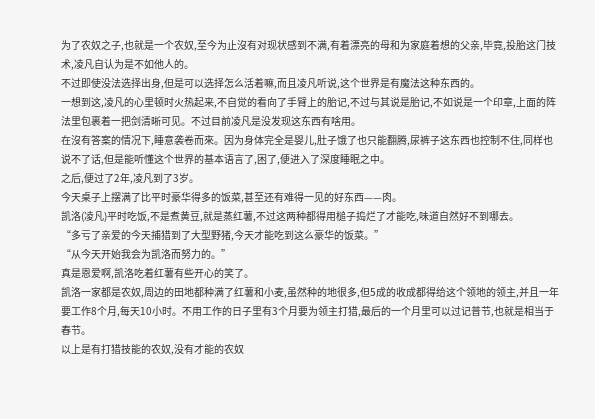为了农奴之子,也就是一个农奴,至今为止沒有对现状感到不满,有着漂亮的母和为家庭着想的父亲,毕竟,投胎这门技术,凌凡自认为是不如他人的。
不过即使没法选择出身,但是可以选择怎么活着嘛,而且凌凡听说,这个世界是有魔法这种东西的。
一想到这,凌凡的心里顿时火热起来,不自觉的看向了手臂上的胎记,不过与其说是胎记,不如说是一个印章,上面的阵法里包裹着一把剑清晰可见。不过目前凌凡是没发现这东西有啥用。
在沒有答案的情况下,睡意袭卷而來。因为身体完全是婴儿,肚子饿了也只能翻腾,尿裤子这东西也控制不住,同样也说不了话,但是能听懂这个世界的基本语言了,困了,便进入了深度睡眠之中。
之后,便过了2年,凌凡到了3岁。
今天桌子上摆满了比平时豪华得多的饭菜,甚至还有难得一见的好东西——肉。
凯洛(凌凡)平时吃饭,不是煮黄豆,就是蒸红薯,不过这两种都得用槌子捣烂了才能吃,味道自然好不到哪去。
“多亏了亲爱的今天捕猎到了大型野猪,今天才能吃到这么豪华的饭菜。”
“从今天开始我会为凯洛而努力的。”
真是恩爱啊,凯洛吃着红薯有些开心的笑了。
凯洛一家都是农奴,周边的田地都种满了红薯和小麦,虽然种的地很多,但5成的收成都得给这个领地的领主,并且一年要工作8个月,每天10小时。不用工作的日子里有3个月要为领主打猎,最后的一个月里可以过记普节,也就是相当于春节。
以上是有打猎技能的农奴,没有才能的农奴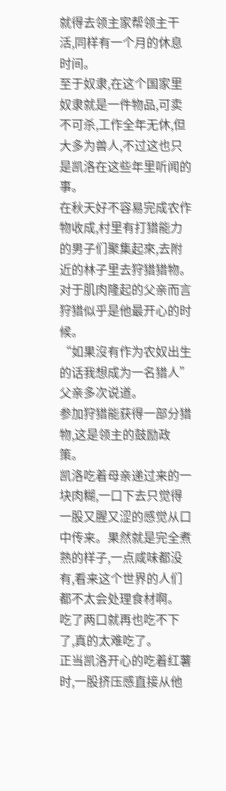就得去领主家帮领主干活,同样有一个月的休息时间。
至于奴隶,在这个国家里奴隶就是一件物品,可卖不可杀,工作全年无休,但大多为兽人,不过这也只是凯洛在这些年里听闻的事。
在秋天好不容易完成农作物收成,村里有打猎能力的男子们聚集起來,去附近的林子里去狩猎猎物。
对于肌肉隆起的父亲而言狩猎似乎是他最开心的时候。
“如果沒有作为农奴出生的话我想成为一名猎人”父亲多次说道。
参加狩猎能获得一部分猎物,这是领主的鼓励政策。
凯洛吃着母亲递过来的一块肉糊,一口下去只觉得一股又腥又涩的感觉从口中传来。果然就是完全煮熟的样子,一点咸味都没有,看来这个世界的人们都不太会处理食材啊。
吃了两口就再也吃不下了,真的太难吃了。
正当凯洛开心的吃着红薯时,一股挤压感直接从他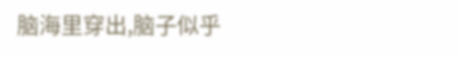脑海里穿出,脑子似乎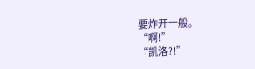要炸开一般。
“啊!”
“凯洛?!”